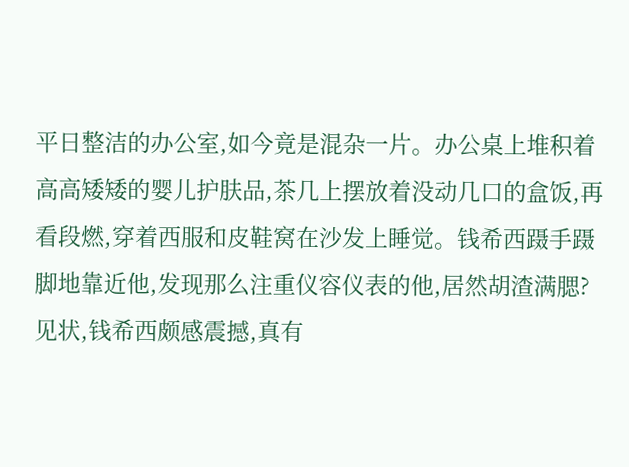平日整洁的办公室,如今竟是混杂一片。办公桌上堆积着高高矮矮的婴儿护肤品,茶几上摆放着没动几口的盒饭,再看段燃,穿着西服和皮鞋窝在沙发上睡觉。钱希西蹑手蹑脚地靠近他,发现那么注重仪容仪表的他,居然胡渣满腮?
见状,钱希西颇感震撼,真有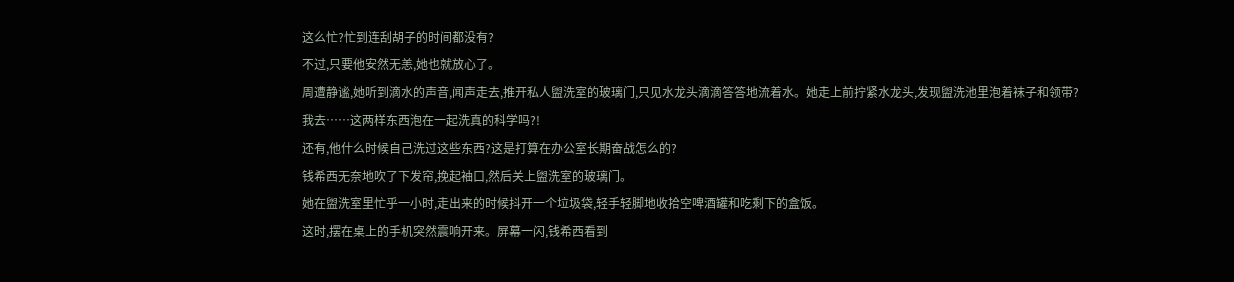这么忙?忙到连刮胡子的时间都没有?
不过,只要他安然无恙,她也就放心了。
周遭静谧,她听到滴水的声音,闻声走去,推开私人盥洗室的玻璃门,只见水龙头滴滴答答地流着水。她走上前拧紧水龙头,发现盥洗池里泡着袜子和领带?
我去……这两样东西泡在一起洗真的科学吗?!
还有,他什么时候自己洗过这些东西?这是打算在办公室长期奋战怎么的?
钱希西无奈地吹了下发帘,挽起袖口,然后关上盥洗室的玻璃门。
她在盥洗室里忙乎一小时,走出来的时候抖开一个垃圾袋,轻手轻脚地收拾空啤酒罐和吃剩下的盒饭。
这时,摆在桌上的手机突然震响开来。屏幕一闪,钱希西看到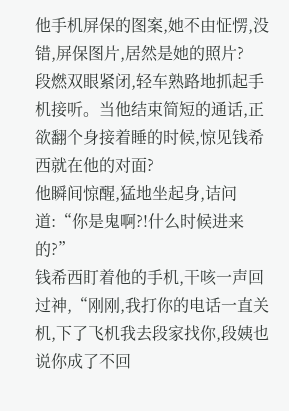他手机屏保的图案,她不由怔愣,没错,屏保图片,居然是她的照片?
段燃双眼紧闭,轻车熟路地抓起手机接听。当他结束简短的通话,正欲翻个身接着睡的时候,惊见钱希西就在他的对面?
他瞬间惊醒,猛地坐起身,诘问道:“你是鬼啊?!什么时候进来的?”
钱希西盯着他的手机,干咳一声回过神,“刚刚,我打你的电话一直关机,下了飞机我去段家找你,段姨也说你成了不回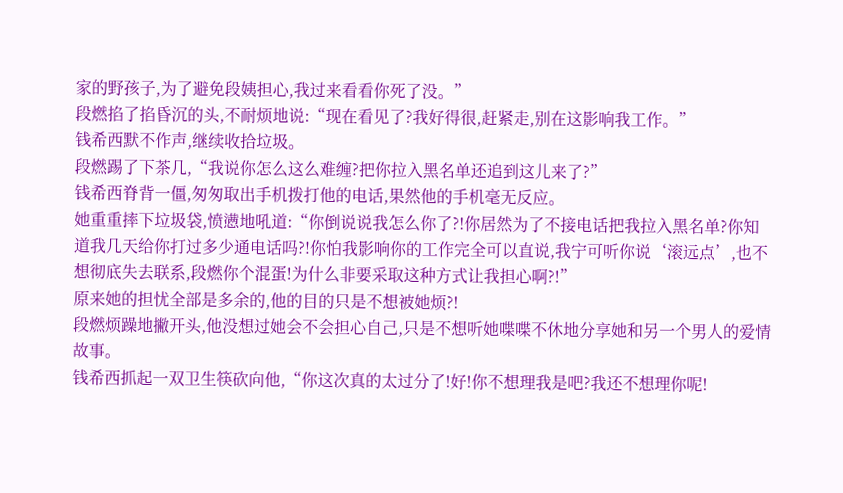家的野孩子,为了避免段姨担心,我过来看看你死了没。”
段燃掐了掐昏沉的头,不耐烦地说:“现在看见了?我好得很,赶紧走,别在这影响我工作。”
钱希西默不作声,继续收拾垃圾。
段燃踢了下茶几,“我说你怎么这么难缠?把你拉入黑名单还追到这儿来了?”
钱希西脊背一僵,匆匆取出手机拨打他的电话,果然他的手机毫无反应。
她重重摔下垃圾袋,愤懑地吼道:“你倒说说我怎么你了?!你居然为了不接电话把我拉入黑名单?你知道我几天给你打过多少通电话吗?!你怕我影响你的工作完全可以直说,我宁可听你说‘滚远点’,也不想彻底失去联系,段燃你个混蛋!为什么非要采取这种方式让我担心啊?!”
原来她的担忧全部是多余的,他的目的只是不想被她烦?!
段燃烦躁地撇开头,他没想过她会不会担心自己,只是不想听她喋喋不休地分享她和另一个男人的爱情故事。
钱希西抓起一双卫生筷砍向他,“你这次真的太过分了!好!你不想理我是吧?我还不想理你呢!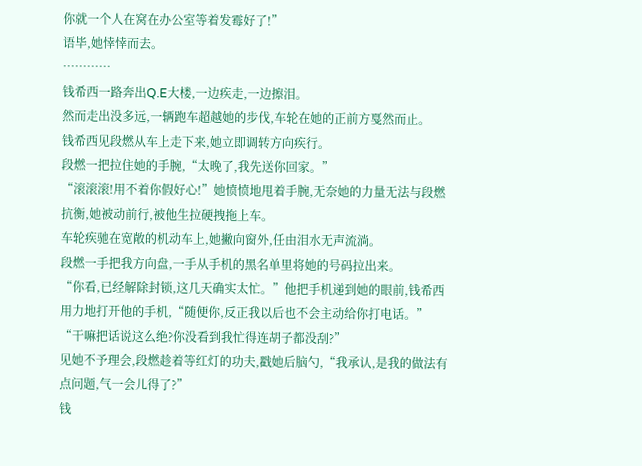你就一个人在窝在办公室等着发霉好了!”
语毕,她悻悻而去。
…………
钱希西一路奔出Q.E大楼,一边疾走,一边擦泪。
然而走出没多远,一辆跑车超越她的步伐,车轮在她的正前方戛然而止。
钱希西见段燃从车上走下来,她立即调转方向疾行。
段燃一把拉住她的手腕,“太晚了,我先送你回家。”
“滚滚滚!用不着你假好心!”她愤愤地甩着手腕,无奈她的力量无法与段燃抗衡,她被动前行,被他生拉硬拽拖上车。
车轮疾驰在宽敞的机动车上,她撇向窗外,任由泪水无声流淌。
段燃一手把我方向盘,一手从手机的黑名单里将她的号码拉出来。
“你看,已经解除封锁,这几天确实太忙。”他把手机递到她的眼前,钱希西用力地打开他的手机,“随便你,反正我以后也不会主动给你打电话。”
“干嘛把话说这么绝?你没看到我忙得连胡子都没刮?”
见她不予理会,段燃趁着等红灯的功夫,戳她后脑勺,“我承认,是我的做法有点问题,气一会儿得了?”
钱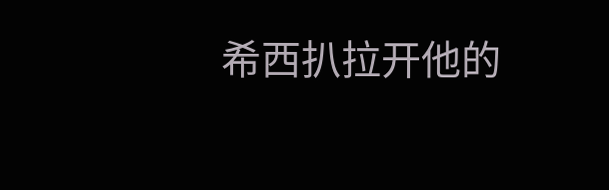希西扒拉开他的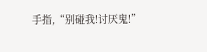手指,“别碰我!讨厌鬼!”